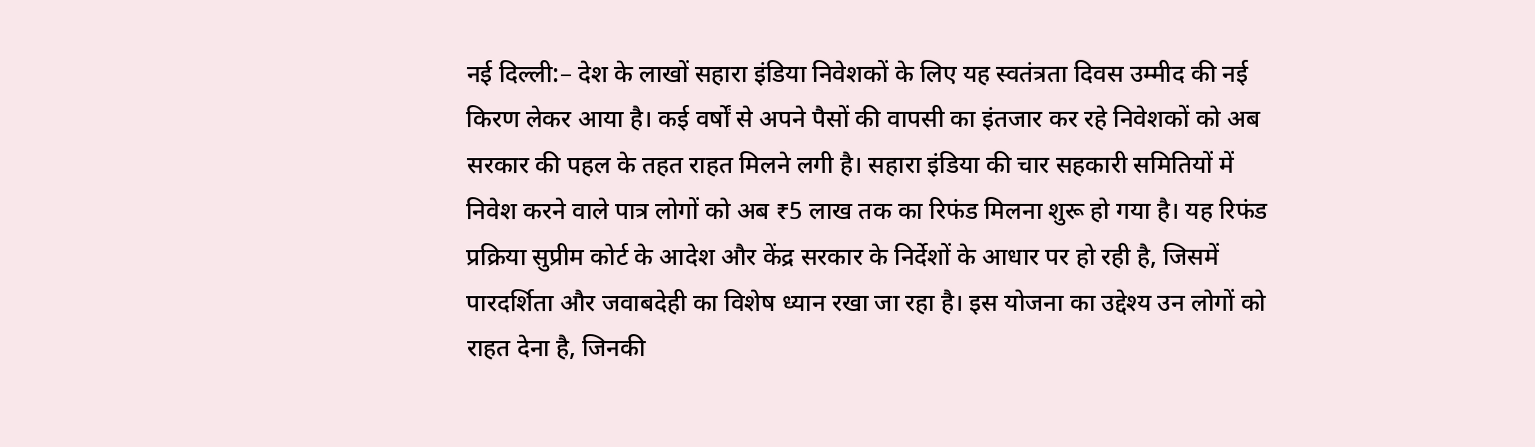नई दिल्ली:– देश के लाखों सहारा इंडिया निवेशकों के लिए यह स्वतंत्रता दिवस उम्मीद की नई किरण लेकर आया है। कई वर्षों से अपने पैसों की वापसी का इंतजार कर रहे निवेशकों को अब सरकार की पहल के तहत राहत मिलने लगी है। सहारा इंडिया की चार सहकारी समितियों में निवेश करने वाले पात्र लोगों को अब ₹5 लाख तक का रिफंड मिलना शुरू हो गया है। यह रिफंड प्रक्रिया सुप्रीम कोर्ट के आदेश और केंद्र सरकार के निर्देशों के आधार पर हो रही है, जिसमें पारदर्शिता और जवाबदेही का विशेष ध्यान रखा जा रहा है। इस योजना का उद्देश्य उन लोगों को राहत देना है, जिनकी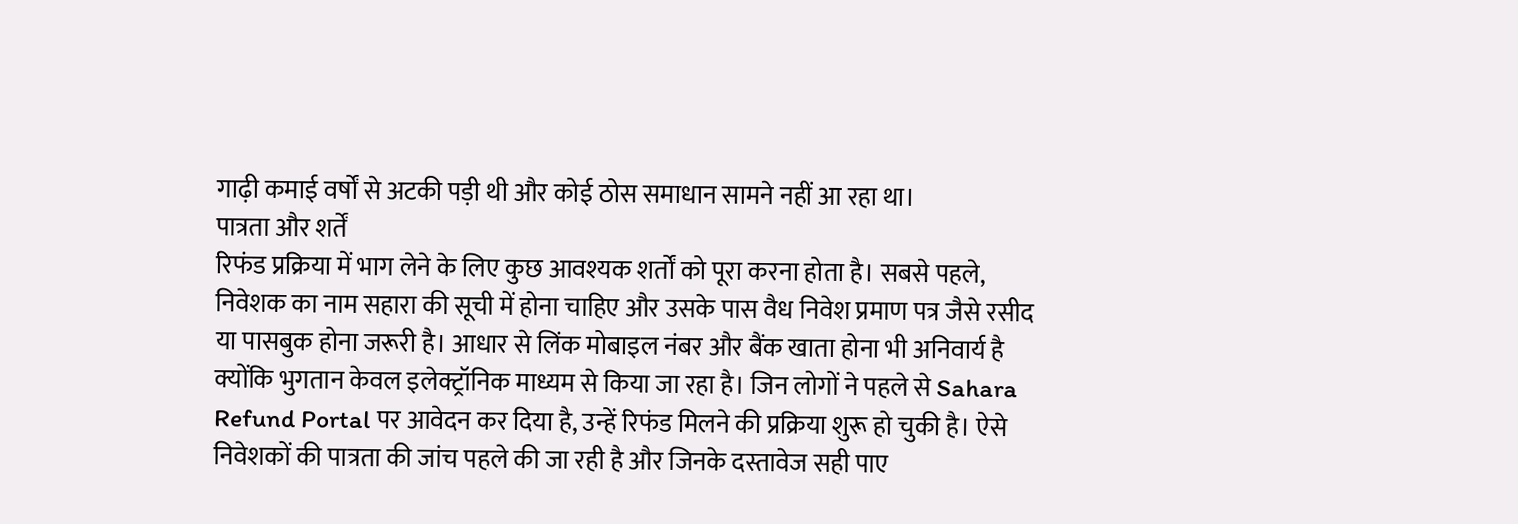गाढ़ी कमाई वर्षों से अटकी पड़ी थी और कोई ठोस समाधान सामने नहीं आ रहा था।
पात्रता और शर्तें
रिफंड प्रक्रिया में भाग लेने के लिए कुछ आवश्यक शर्तों को पूरा करना होता है। सबसे पहले, निवेशक का नाम सहारा की सूची में होना चाहिए और उसके पास वैध निवेश प्रमाण पत्र जैसे रसीद या पासबुक होना जरूरी है। आधार से लिंक मोबाइल नंबर और बैंक खाता होना भी अनिवार्य है क्योंकि भुगतान केवल इलेक्ट्रॉनिक माध्यम से किया जा रहा है। जिन लोगों ने पहले से Sahara Refund Portal पर आवेदन कर दिया है, उन्हें रिफंड मिलने की प्रक्रिया शुरू हो चुकी है। ऐसे निवेशकों की पात्रता की जांच पहले की जा रही है और जिनके दस्तावेज सही पाए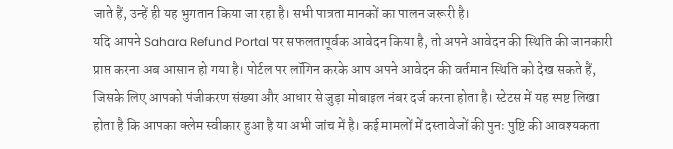जाते हैं, उन्हें ही यह भुगतान किया जा रहा है। सभी पात्रता मानकों का पालन जरूरी है।
यदि आपने Sahara Refund Portal पर सफलतापूर्वक आवेदन किया है, तो अपने आवेदन की स्थिति की जानकारी प्राप्त करना अब आसान हो गया है। पोर्टल पर लॉगिन करके आप अपने आवेदन की वर्तमान स्थिति को देख सकते हैं, जिसके लिए आपको पंजीकरण संख्या और आधार से जुड़ा मोबाइल नंबर दर्ज करना होता है। स्टेटस में यह स्पष्ट लिखा होता है कि आपका क्लेम स्वीकार हुआ है या अभी जांच में है। कई मामलों में दस्तावेजों की पुनः पुष्टि की आवश्यकता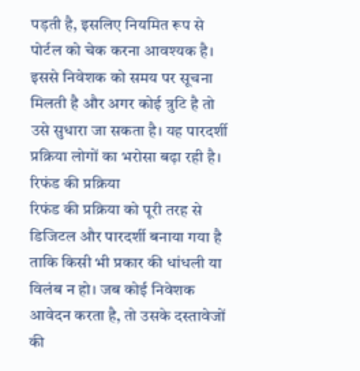पड़ती है, इसलिए नियमित रूप से पोर्टल को चेक करना आवश्यक है। इससे निवेशक को समय पर सूचना मिलती है और अगर कोई त्रुटि है तो उसे सुधारा जा सकता है। यह पारदर्शी प्रक्रिया लोगों का भरोसा बढ़ा रही है।
रिफंड की प्रक्रिया
रिफंड की प्रक्रिया को पूरी तरह से डिजिटल और पारदर्शी बनाया गया है ताकि किसी भी प्रकार की धांधली या विलंब न हो। जब कोई निवेशक आवेदन करता है, तो उसके दस्तावेजों की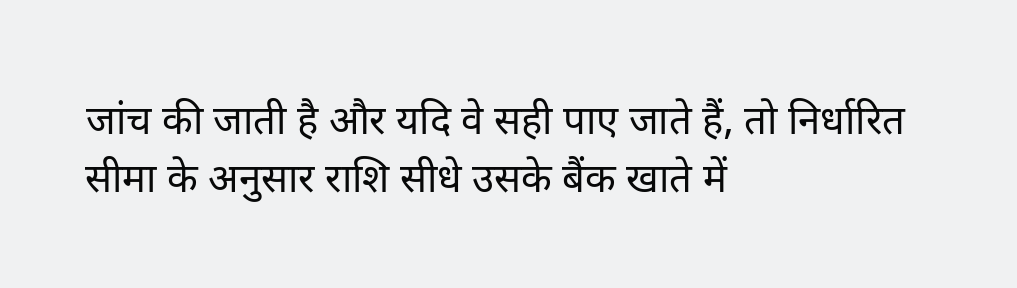जांच की जाती है और यदि वे सही पाए जाते हैं, तो निर्धारित सीमा के अनुसार राशि सीधे उसके बैंक खाते में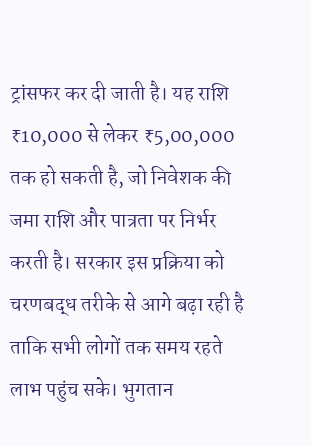ट्रांसफर कर दी जाती है। यह राशि ₹10,000 से लेकर ₹5,00,000 तक हो सकती है, जो निवेशक की जमा राशि और पात्रता पर निर्भर करती है। सरकार इस प्रक्रिया को चरणबद्ध तरीके से आगे बढ़ा रही है ताकि सभी लोगों तक समय रहते लाभ पहुंच सके। भुगतान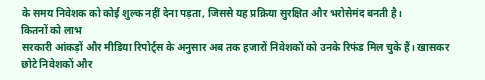के समय निवेशक को कोई शुल्क नहीं देना पड़ता, जिससे यह प्रक्रिया सुरक्षित और भरोसेमंद बनती है।
कितनों को लाभ
सरकारी आंकड़ों और मीडिया रिपोर्ट्स के अनुसार अब तक हजारों निवेशकों को उनके रिफंड मिल चुके हैं। खासकर छोटे निवेशकों और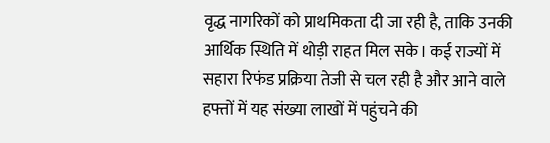वृद्ध नागरिकों को प्राथमिकता दी जा रही है, ताकि उनकी आर्थिक स्थिति में थोड़ी राहत मिल सके। कई राज्यों में सहारा रिफंड प्रक्रिया तेजी से चल रही है और आने वाले हफ्तों में यह संख्या लाखों में पहुंचने की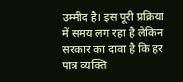उम्मीद है। इस पूरी प्रक्रिया में समय लग रहा है लेकिन सरकार का दावा है कि हर पात्र व्यक्ति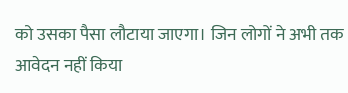को उसका पैसा लौटाया जाएगा। जिन लोगों ने अभी तक आवेदन नहीं किया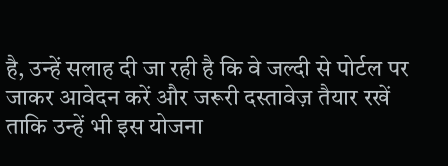है, उन्हें सलाह दी जा रही है कि वे जल्दी से पोर्टल पर जाकर आवेदन करें और जरूरी दस्तावेज़ तैयार रखें ताकि उन्हें भी इस योजना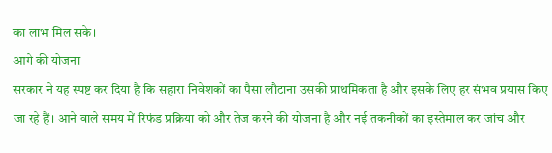का लाभ मिल सके।
आगे की योजना
सरकार ने यह स्पष्ट कर दिया है कि सहारा निवेशकों का पैसा लौटाना उसकी प्राथमिकता है और इसके लिए हर संभव प्रयास किए जा रहे हैं। आने वाले समय में रिफंड प्रक्रिया को और तेज करने की योजना है और नई तकनीकों का इस्तेमाल कर जांच और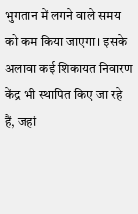भुगतान में लगने वाले समय को कम किया जाएगा। इसके अलावा कई शिकायत निवारण केंद्र भी स्थापित किए जा रहे हैं, जहां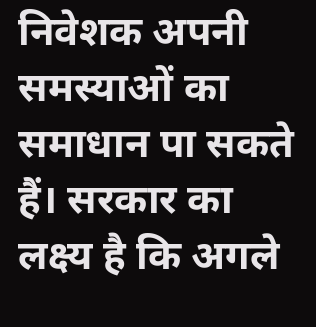निवेशक अपनी समस्याओं का समाधान पा सकते हैं। सरकार का लक्ष्य है कि अगले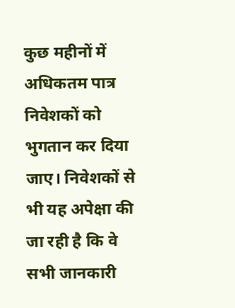कुछ महीनों में अधिकतम पात्र निवेशकों को भुगतान कर दिया जाए। निवेशकों से भी यह अपेक्षा की जा रही है कि वे सभी जानकारी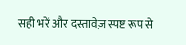सही भरें और दस्तावेज़ स्पष्ट रूप से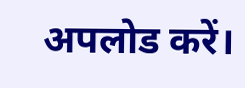अपलोड करें।